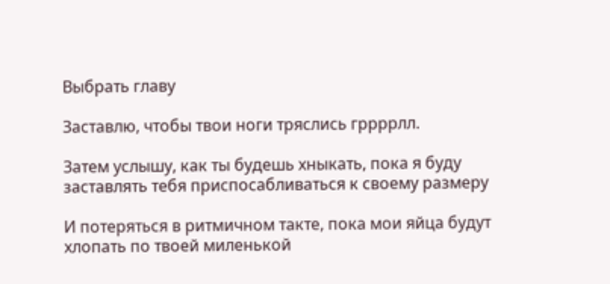Выбрать главу

Заставлю, чтобы твои ноги тряслись гррррлл.

Затем услышу, как ты будешь хныкать, пока я буду заставлять тебя приспосабливаться к своему размеру

И потеряться в ритмичном такте, пока мои яйца будут хлопать по твоей миленькой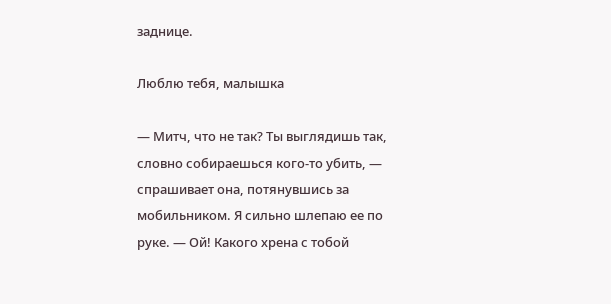заднице.

Люблю тебя, малышка

— Митч, что не так? Ты выглядишь так, словно собираешься кого-то убить, — спрашивает она, потянувшись за мобильником. Я сильно шлепаю ее по руке. — Ой! Какого хрена с тобой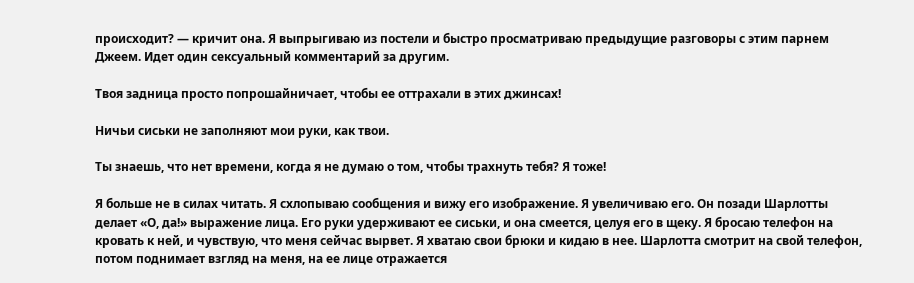происходит? — кричит она. Я выпрыгиваю из постели и быстро просматриваю предыдущие разговоры с этим парнем Джеем. Идет один сексуальный комментарий за другим.

Твоя задница просто попрошайничает, чтобы ее оттрахали в этих джинсах!

Ничьи сиськи не заполняют мои руки, как твои.

Ты знаешь, что нет времени, когда я не думаю о том, чтобы трахнуть тебя? Я тоже!

Я больше не в силах читать. Я схлопываю сообщения и вижу его изображение. Я увеличиваю его. Он позади Шарлотты делает «О, да!» выражение лица. Его руки удерживают ее сиськи, и она смеется, целуя его в щеку. Я бросаю телефон на кровать к ней, и чувствую, что меня сейчас вырвет. Я хватаю свои брюки и кидаю в нее. Шарлотта смотрит на свой телефон, потом поднимает взгляд на меня, на ее лице отражается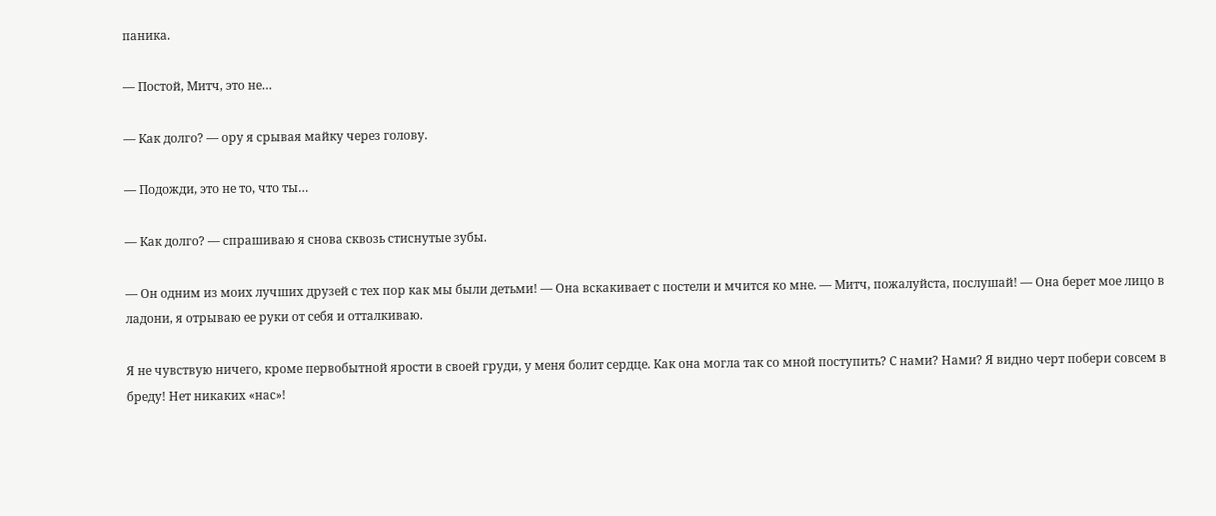паника.

— Постой, Митч, это не…

— Как долго? — ору я срывая майку через голову.

— Подожди, это не то, что ты…

— Как долго? — спрашиваю я снова сквозь стиснутые зубы.

— Он одним из моих лучших друзей с тех пор как мы были детьми! — Она вскакивает с постели и мчится ко мне. — Митч, пожалуйста, послушай! — Она берет мое лицо в ладони, я отрываю ее руки от себя и отталкиваю.

Я не чувствую ничего, кроме первобытной ярости в своей груди, у меня болит сердце. Как она могла так со мной поступить? С нами? Нами? Я видно черт побери совсем в бреду! Нет никаких «нас»!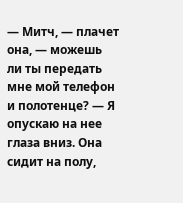— Митч, — плачет она, — можешь ли ты передать мне мой телефон и полотенце? — Я опускаю на нее глаза вниз. Она сидит на полу,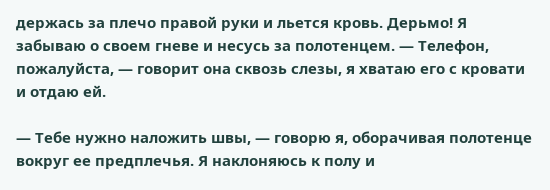держась за плечо правой руки и льется кровь. Дерьмо! Я забываю о своем гневе и несусь за полотенцем. — Телефон, пожалуйста, — говорит она сквозь слезы, я хватаю его с кровати и отдаю ей.

— Тебе нужно наложить швы, — говорю я, оборачивая полотенце вокруг ее предплечья. Я наклоняюсь к полу и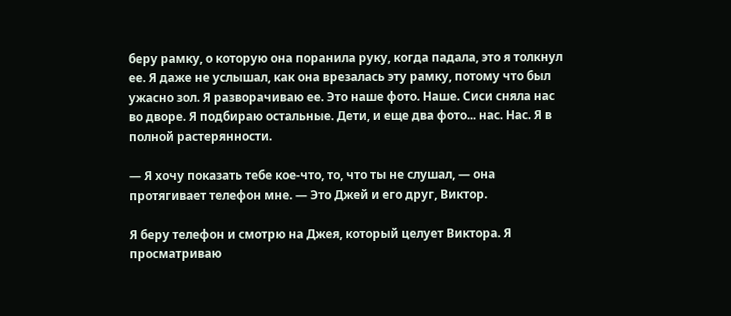беру рамку, о которую она поранила руку, когда падала, это я толкнул ее. Я даже не услышал, как она врезалась эту рамку, потому что был ужасно зол. Я разворачиваю ее. Это наше фото. Наше. Сиси сняла нас во дворе. Я подбираю остальные. Дети, и еще два фото... нас. Нас. Я в полной растерянности.

— Я хочу показать тебе кое-что, то, что ты не слушал, — она протягивает телефон мне. — Это Джей и его друг, Виктор.

Я беру телефон и смотрю на Джея, который целует Виктора. Я просматриваю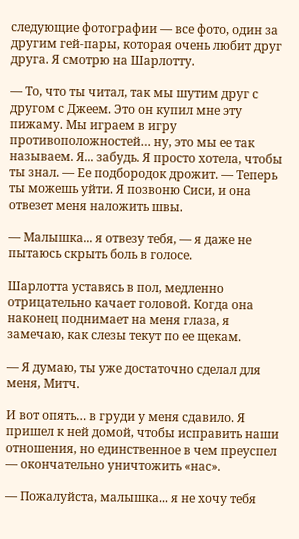следующие фотографии — все фото, один за другим гей-пары, которая очень любит друг друга. Я смотрю на Шарлотту.

— То, что ты читал, так мы шутим друг с другом с Джеем. Это он купил мне эту пижаму. Мы играем в игру противоположностей… ну, это мы ее так называем. Я... забудь. Я просто хотела, чтобы ты знал. — Ее подбородок дрожит. — Теперь ты можешь уйти. Я позвоню Сиси, и она отвезет меня наложить швы.

— Малышка... я отвезу тебя, — я даже не пытаюсь скрыть боль в голосе.

Шарлотта уставясь в пол, медленно отрицательно качает головой. Когда она наконец поднимает на меня глаза, я замечаю, как слезы текут по ее щекам.

— Я думаю, ты уже достаточно сделал для меня, Митч.

И вот опять… в груди у меня сдавило. Я пришел к ней домой, чтобы исправить наши отношения, но единственное в чем преуспел — окончательно уничтожить «нас».

— Пожалуйста, малышка... я не хочу тебя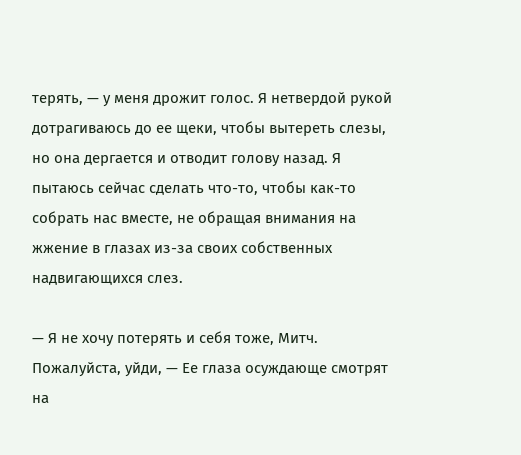терять, — у меня дрожит голос. Я нетвердой рукой дотрагиваюсь до ее щеки, чтобы вытереть слезы, но она дергается и отводит голову назад. Я пытаюсь сейчас сделать что-то, чтобы как-то собрать нас вместе, не обращая внимания на жжение в глазах из-за своих собственных надвигающихся слез.

— Я не хочу потерять и себя тоже, Митч. Пожалуйста, уйди, — Ее глаза осуждающе смотрят на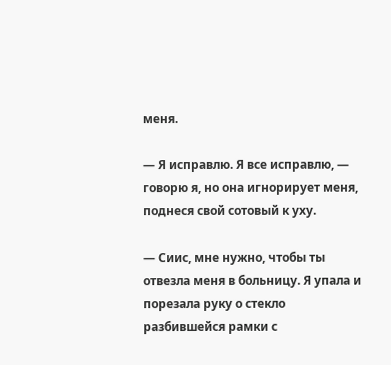меня.

— Я исправлю. Я все исправлю, — говорю я, но она игнорирует меня, поднеся свой сотовый к уху.

— Сиис, мне нужно, чтобы ты отвезла меня в больницу. Я упала и порезала руку о стекло разбившейся рамки с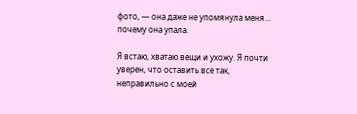фото, — она даже не упомянула меня… почему она упала.

Я встаю, хватаю вещи и ухожу. Я почти уверен, что оставить все так, неправильно с моей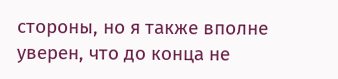стороны, но я также вполне уверен, что до конца не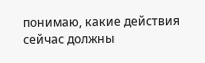понимаю, какие действия сейчас должны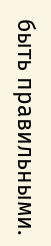быть правильными.